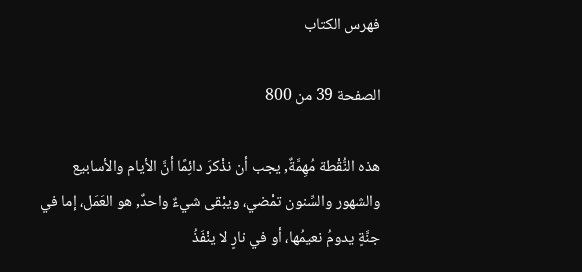فهرس الكتاب

الصفحة 39 من 800

هذه النُّقْطة مُهِمَّةٌ, يجب أن نذْكرَ دائِمًا أنَّ الأيام والأسابيع والشهور والسِّنون تمْضي، ويبْقى شيءٌ واحدٌ, هو العَمَل، إما في جنَّةٍ يدومُ نعيمُها، أو في نارٍ لا ينْفَذُ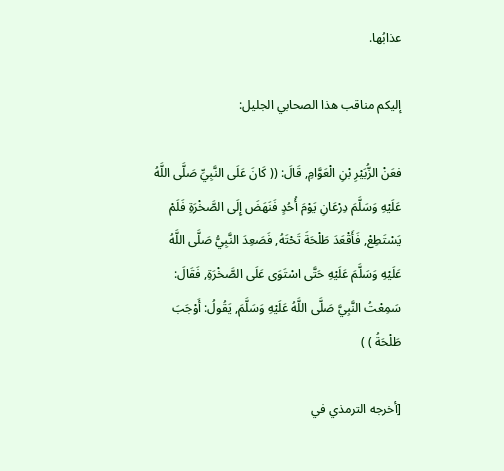عذابُها.

إليكم مناقب هذا الصحابي الجليل:

فعَنْ الزُّبَيْرِ بْنِ الْعَوَّامِ, قَالَ: (( كَانَ عَلَى النَّبِيِّ صَلَّى اللَّهُ عَلَيْهِ وَسَلَّمَ دِرْعَانِ يَوْمَ أُحُدٍ فَنَهَضَ إِلَى الصَّخْرَةِ فَلَمْ يَسْتَطِعْ, فَأَقْعَدَ طَلْحَةَ تَحْتَهُ, فَصَعِدَ النَّبِيُّ صَلَّى اللَّهُ عَلَيْهِ وَسَلَّمَ عَلَيْهِ حَتَّى اسْتَوَى عَلَى الصَّخْرَةِ, فَقَالَ: سَمِعْتُ النَّبِيَّ صَلَّى اللَّهُ عَلَيْهِ وَسَلَّمَ, يَقُولُ: أَوْجَبَ طَلْحَةُ ) )

[أخرجه الترمذي في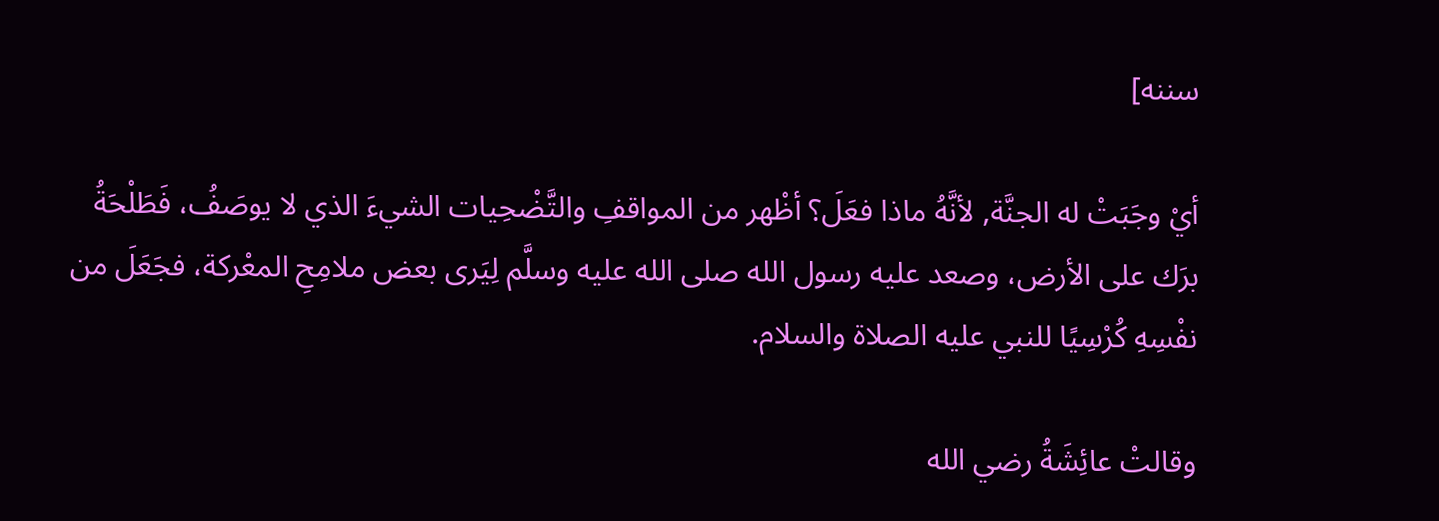سننه]

أيْ وجَبَتْ له الجنَّة, لأنَّهُ ماذا فعَلَ؟ أظْهر من المواقفِ والتَّضْحِيات الشيءَ الذي لا يوصَفُ، فَطَلْحَةُ برَك على الأرض، وصعد عليه رسول الله صلى الله عليه وسلَّم لِيَرى بعض ملامِحِ المعْركة، فجَعَلَ من نفْسِهِ كُرْسِيًا للنبي عليه الصلاة والسلام.

وقالتْ عائِشَةُ رضي الله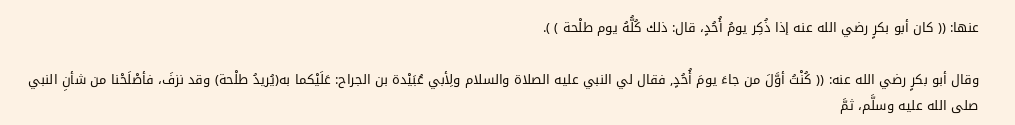عنها: (( كان أبو بكرٍ رضي الله عنه إذا ذُكِر يومُ أُحُدٍ، قال: ذلك كُلُّهُ يوم طلْحة ) ).

وقال أبو بكرٍ رضي الله عنه: (( كُنْتُ أوَّلَ من جاءَ يومَ أُحُدٍ, فقال لي النبي عليه الصلاة والسلام ولِأبي عُبَيْدة بن الجراح: عَلَيْكما به(يُريدُ طلْحة) وقد نزفَ، فأصْلَحْنا من شأنِ النبي صلى الله عليه وسلَّم، ثمَّ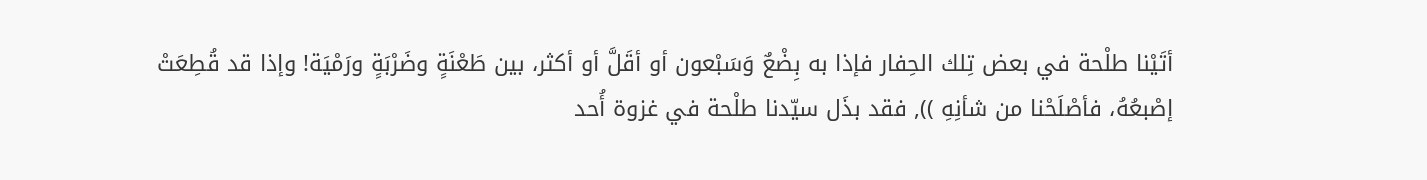أتَيْنا طلْحة في بعض تِلك الحِفار فإذا به بِضْعٌ وَسَبْعون أو أقَلَّ أو أكثر، بين طَعْنَةٍ وضَرْبَةٍ ورَمْيَة! وإذا قد قُطِعَتْ إصْبعُهُ، فأصْلَحْنا من شأنِهِ )), فقد بذَل سيّدنا طلْحة في غزوة أُحد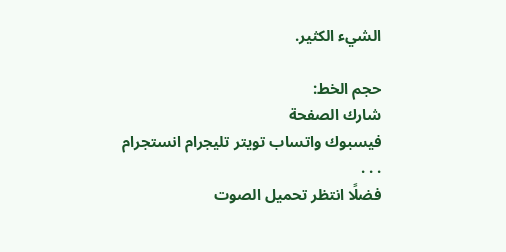الشيء الكثير.

حجم الخط:
شارك الصفحة
فيسبوك واتساب تويتر تليجرام انستجرام
. . .
فضلًا انتظر تحميل الصوت